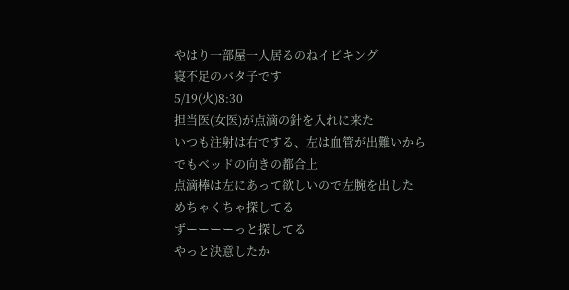やはり一部屋一人居るのねイビキング
寝不足のバタ子です
5/19(火)8:30
担当医(女医)が点滴の針を入れに来た
いつも注射は右でする、左は血管が出難いから
でもベッドの向きの都合上
点滴棒は左にあって欲しいので左腕を出した
めちゃくちゃ探してる
ずーーーーっと探してる
やっと決意したか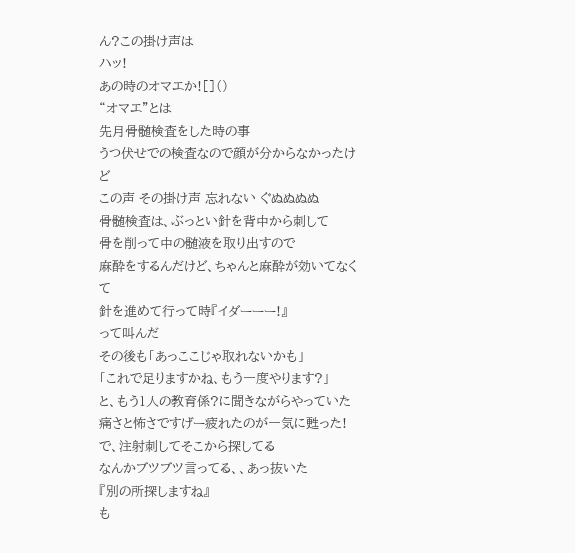ん?この掛け声は
ハッ!
あの時のオマエか![]()
“オマエ”とは
先月骨髄検査をした時の事
うつ伏せでの検査なので顔が分からなかったけど
この声 その掛け声 忘れない ぐぬぬぬぬ
骨髄検査は、ぶっとい針を背中から刺して
骨を削って中の髄液を取り出すので
麻酔をするんだけど、ちゃんと麻酔が効いてなくて
針を進めて行って時『イダーーー!』
って叫んだ
その後も「あっここじゃ取れないかも」
「これで足りますかね、もう一度やります?」
と、もう1人の教育係?に聞きながらやっていた
痛さと怖さですげー疲れたのが一気に甦った!
で、注射刺してそこから探してる
なんかブツブツ言ってる、、あっ抜いた
『別の所探しますね』
も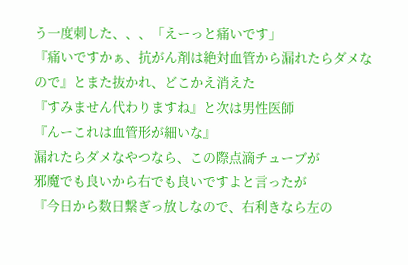う一度刺した、、、「えーっと痛いです」
『痛いですかぁ、抗がん剤は絶対血管から漏れたらダメなので』とまた抜かれ、どこかえ消えた
『すみません代わりますね』と次は男性医師
『んーこれは血管形が細いな』
漏れたらダメなやつなら、この際点滴チューブが
邪魔でも良いから右でも良いですよと言ったが
『今日から数日繋ぎっ放しなので、右利きなら左の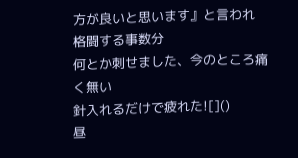方が良いと思います』と言われ
格闘する事数分
何とか刺せました、今のところ痛く無い
針入れるだけで疲れた![]()
昼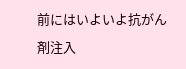前にはいよいよ抗がん剤注入